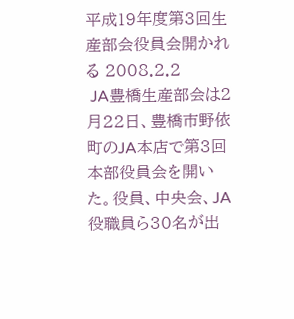平成19年度第3回生産部会役員会開かれる 2008.2.2
 JA豊橋生産部会は2月22日、豊橋市野依町のJA本店で第3回本部役員会を開いた。役員、中央会、JA役職員ら30名が出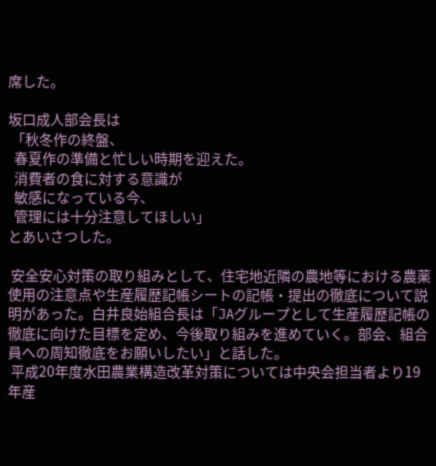席した。

坂口成人部会長は
 「秋冬作の終盤、
  春夏作の準備と忙しい時期を迎えた。
  消費者の食に対する意識が
  敏感になっている今、
  管理には十分注意してほしい」
とあいさつした。

 安全安心対策の取り組みとして、住宅地近隣の農地等における農薬使用の注意点や生産履歴記帳シートの記帳・提出の徹底について説明があった。白井良始組合長は「JAグループとして生産履歴記帳の徹底に向けた目標を定め、今後取り組みを進めていく。部会、組合員への周知徹底をお願いしたい」と話した。
 平成20年度水田農業構造改革対策については中央会担当者より19年産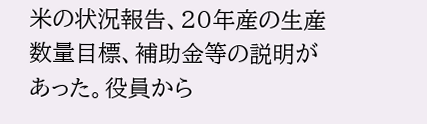米の状況報告、20年産の生産数量目標、補助金等の説明があった。役員から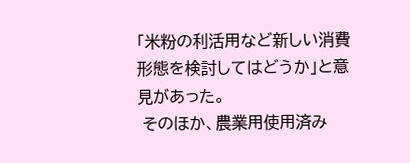「米粉の利活用など新しい消費形態を検討してはどうか」と意見があった。
 そのほか、農業用使用済み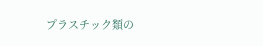プラスチック類の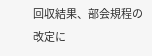回収結果、部会規程の改定に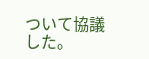ついて協議した。